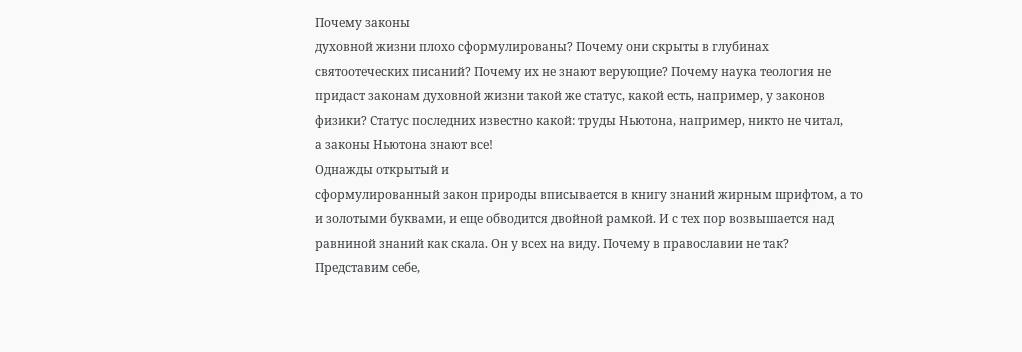Почему законы
духовной жизни плохо сформулированы? Почему они скрыты в глубинах
святоотеческих писаний? Почему их не знают верующие? Почему наука теология не
придаст законам духовной жизни такой же статус, какой есть, например, у законов
физики? Статус последних известно какой: труды Ньютона, например, никто не читал,
а законы Ньютона знают все!
Однажды открытый и
сформулированный закон природы вписывается в книгу знаний жирным шрифтом, а то
и золотыми буквами, и еще обводится двойной рамкой. И с тех пор возвышается над
равниной знаний как скала. Он у всех на виду. Почему в православии не так?
Представим себе,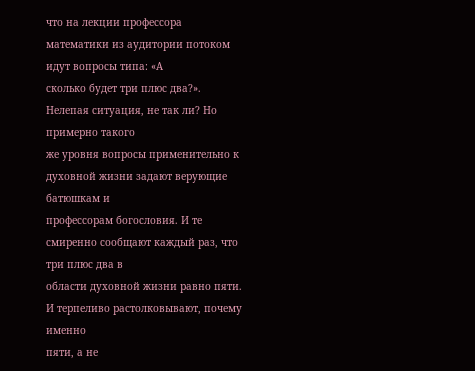что на лекции профессора математики из аудитории потоком идут вопросы типа: «А
сколько будет три плюс два?». Нелепая ситуация, не так ли? Но примерно такого
же уровня вопросы применительно к духовной жизни задают верующие батюшкам и
профессорам богословия. И те смиренно сообщают каждый раз, что три плюс два в
области духовной жизни равно пяти. И терпеливо растолковывают, почему именно
пяти, а не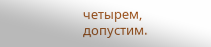четырем, допустим.